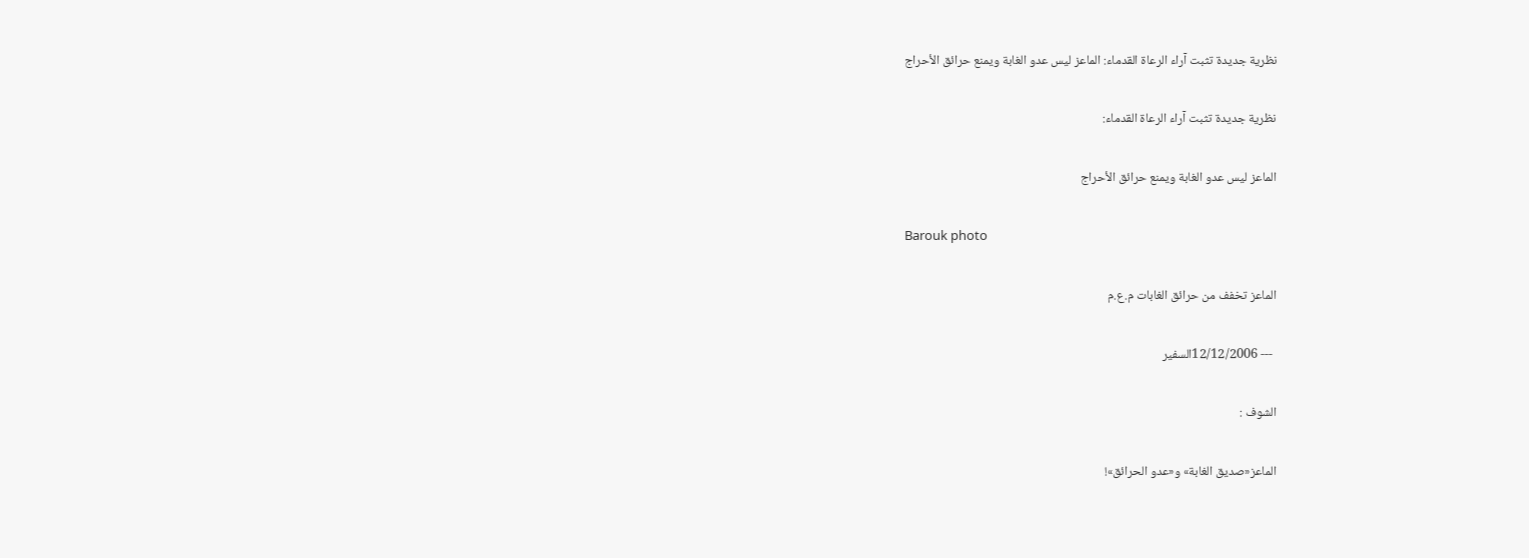نظرية جديدة تثبت آراء الرعاة القدماء: الماعز ليس عدو الغابة ويمنع حرائق الأحراج

نظرية جديدة تثبت آراء الرعاة القدماء:

الماعز ليس عدو الغابة ويمنع حرائق الأحراج

Barouk photo

الماعز تخفف من حرائق الغابات م.ع.م

 --- 12/12/2006السفير

الشوف :

الماعز«صديق الغابة» و«عدو الحرائق»!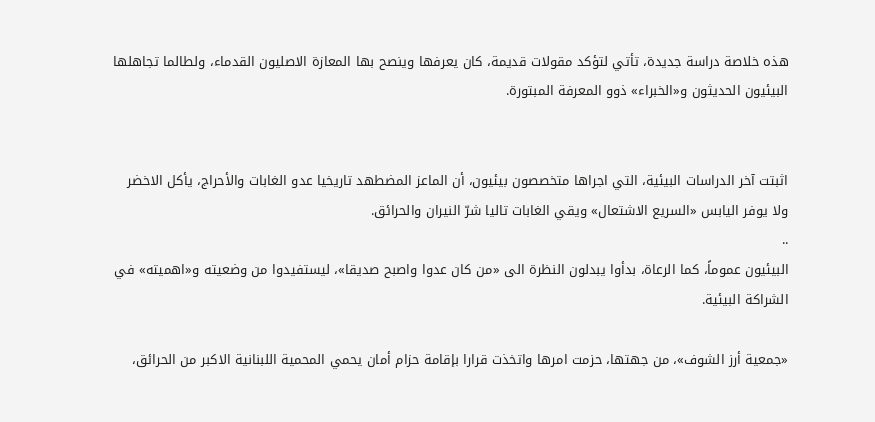هذه خلاصة دراسة جديدة، تأتي لتؤكد مقولات قديمة، كان يعرفها وينصح بها المعازة الاصليون القدماء، ولطالما تجاهلها البيئيون الحديثون و«الخبراء» ذوو المعرفة المبتورة.


اثبتت آخر الدراسات البيئية، التي اجراها متخصصون بيئيون، أن الماعز المضطهد تاريخيا عدو الغابات والأحراج، يأكل الاخضر ولا يوفر اليابس «السريع الاشتعال» ويقي الغابات تاليا شرّ النيران والحرائق.
..
البيئيون عموماً، كما الرعاة، بدأوا يبدلون النظرة الى «من كان عدوا واصبح صديقا»، ليستفيدوا من وضعيته و«اهميته» في الشراكة البيئية.

«جمعية أرز الشوف»، من جهتها، حزمت امرها واتخذت قرارا بإقامة حزام أمان يحمي المحمية اللبنانية الاكبر من الحرائق،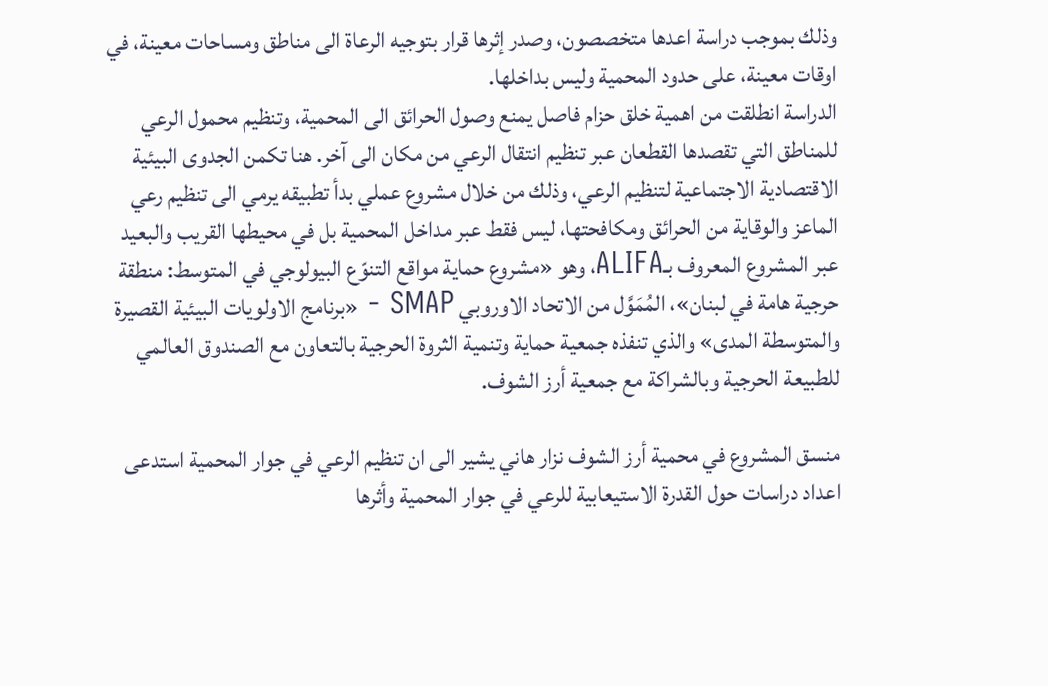وذلك بموجب دراسة اعدها متخصصون، وصدر إثرها قرار بتوجيه الرعاة الى مناطق ومساحات معينة، في اوقات معينة، على حدود المحمية وليس بداخلها.
الدراسة انطلقت من اهمية خلق حزام فاصل يمنع وصول الحرائق الى المحمية، وتنظيم محمول الرعي للمناطق التي تقصدها القطعان عبر تنظيم انتقال الرعي من مكان الى آخر. هنا تكمن الجدوى البيئية الاقتصادية الاجتماعية لتنظيم الرعي، وذلك من خلال مشروع عملي بدأ تطبيقه يرمي الى تنظيم رعي الماعز والوقاية من الحرائق ومكافحتها، ليس فقط عبر مداخل المحمية بل في محيطها القريب والبعيد عبر المشروع المعروف بـALIFA، وهو «مشروع حماية مواقع التنوّع البيولوجي في المتوسط: منطقة حرجية هامة في لبنان»، المُمَوَّل من الاتحاد الاوروبي SMAP - «برنامج الاولويات البيئية القصيرة والمتوسطة المدى» والذي تنفذه جمعية حماية وتنمية الثروة الحرجية بالتعاون مع الصندوق العالمي للطبيعة الحرجية وبالشراكة مع جمعية أرز الشوف.

منسق المشروع في محمية أرز الشوف نزار هاني يشير الى ان تنظيم الرعي في جوار المحمية استدعى اعداد دراسات حول القدرة الاستيعابية للرعي في جوار المحمية وأثرها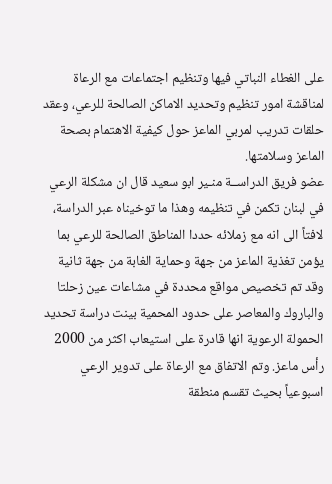على الغطاء النباتي فيها وتنظيم اجتماعات مع الرعاة لمناقشة امور تنظيم وتحديد الاماكن الصالحة للرعي، وعقد حلقات تدريب لمربي الماعز حول كيفية الاهتمام بصحة الماعز وسلامتها.
عضو فريق الدراســة منـير ابو سعيد قال ان مشكلة الرعي في لبنان تكمن في تنظيمه وهذا ما توخيناه عبر الدراسة، لافتاً الى انه مع زملائه حددا المناطق الصالحة للرعي بما يؤمن تغذية الماعز من جهة وحماية الغابة من جهة ثانية وقد تم تخصيص مواقع محددة في مشاعات عين زحلتا والباروك والمعاصر على حدود المحمية بينت دراسة تحديد الحمولة الرعوية انها قادرة على استيعاب اكثر من 2000 رأس ماعز. وتم الاتفاق مع الرعاة على تدوير الرعي اسبوعياً بحيث تقسم منطقة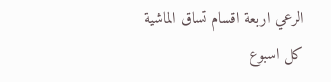الرعي اربعة اقسام تساق الماشية كل اسبوع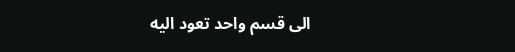الى قسم واحد تعود اليه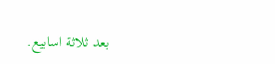بعد ثلاثة اسابيع.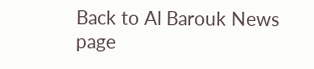Back to Al Barouk News page